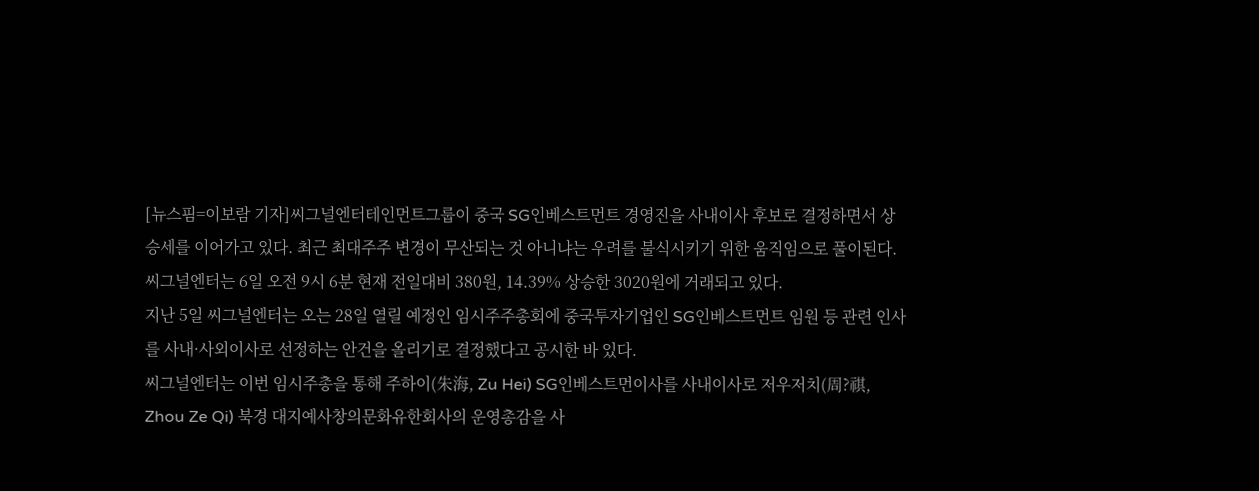[뉴스핌=이보람 기자]씨그널엔터테인먼트그룹이 중국 SG인베스트먼트 경영진을 사내이사 후보로 결정하면서 상승세를 이어가고 있다. 최근 최대주주 변경이 무산되는 것 아니냐는 우려를 불식시키기 위한 움직임으로 풀이된다.
씨그널엔터는 6일 오전 9시 6분 현재 전일대비 380원, 14.39% 상승한 3020원에 거래되고 있다.
지난 5일 씨그널엔터는 오는 28일 열릴 예정인 임시주주총회에 중국투자기업인 SG인베스트먼트 임원 등 관련 인사를 사내·사외이사로 선정하는 안건을 올리기로 결정했다고 공시한 바 있다.
씨그널엔터는 이번 임시주총을 통해 주하이(朱海, Zu Hei) SG인베스트먼이사를 사내이사로 저우저치(周?祺, Zhou Ze Qi) 북경 대지예사창의문화유한회사의 운영총감을 사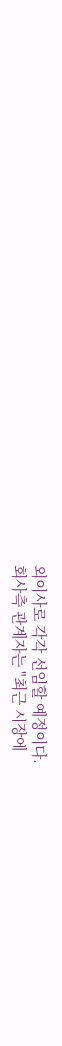외이사로 각각 선임할 예정이다.
회사측 관계자는 "최근 시장에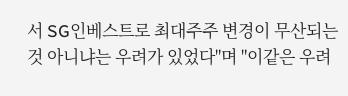서 SG인베스트로 최대주주 변경이 무산되는 것 아니냐는 우려가 있었다"며 "이같은 우려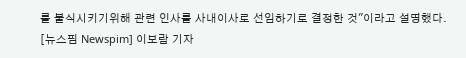를 불식시키기위해 관련 인사를 사내이사로 선임하기로 결정한 것"이라고 설명했다.
[뉴스핌 Newspim] 이보람 기자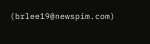(brlee19@newspim.com)